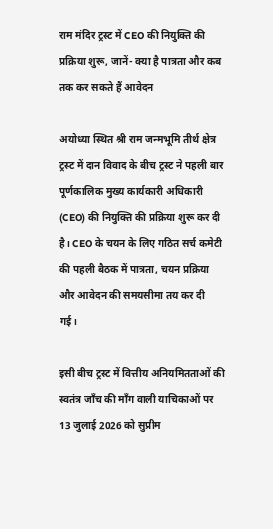राम मंदिर ट्रस्ट में CEO की नियुक्ति की प्रक्रिया शुरू, जानें- क्या है पात्रता और कब तक कर सकते हैं आवेदन

अयोध्या स्थित श्री राम जन्मभूमि तीर्थ क्षेत्र ट्रस्ट में दान विवाद के बीच ट्रस्ट ने पहली बार पूर्णकालिक मुख्य कार्यकारी अधिकारी (CEO) की नियुक्ति की प्रक्रिया शुरू कर दी है। CEO के चयन के लिए गठित सर्च कमेटी की पहली बैठक में पात्रता, चयन प्रक्रिया और आवेदन की समयसीमा तय कर दी गई।

इसी बीच ट्रस्ट में वित्तीय अनियमितताओं की स्वतंत्र जाँच की माँग वाली याचिकाओं पर 13 जुलाई 2026 को सुप्रीम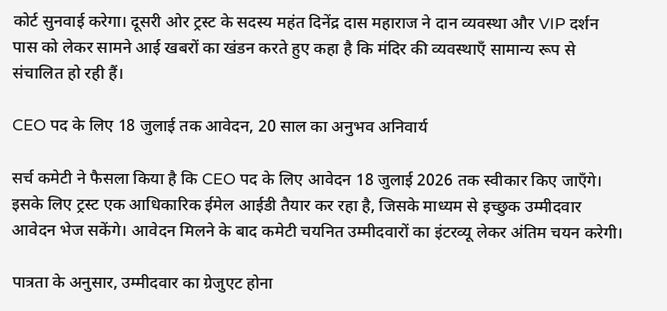कोर्ट सुनवाई करेगा। दूसरी ओर ट्रस्ट के सदस्य महंत दिनेंद्र दास महाराज ने दान व्यवस्था और VIP दर्शन पास को लेकर सामने आई खबरों का खंडन करते हुए कहा है कि मंदिर की व्यवस्थाएँ सामान्य रूप से संचालित हो रही हैं।

CEO पद के लिए 18 जुलाई तक आवेदन, 20 साल का अनुभव अनिवार्य

सर्च कमेटी ने फैसला किया है कि CEO पद के लिए आवेदन 18 जुलाई 2026 तक स्वीकार किए जाएँगे। इसके लिए ट्रस्ट एक आधिकारिक ईमेल आईडी तैयार कर रहा है, जिसके माध्यम से इच्छुक उम्मीदवार आवेदन भेज सकेंगे। आवेदन मिलने के बाद कमेटी चयनित उम्मीदवारों का इंटरव्यू लेकर अंतिम चयन करेगी।

पात्रता के अनुसार, उम्मीदवार का ग्रेजुएट होना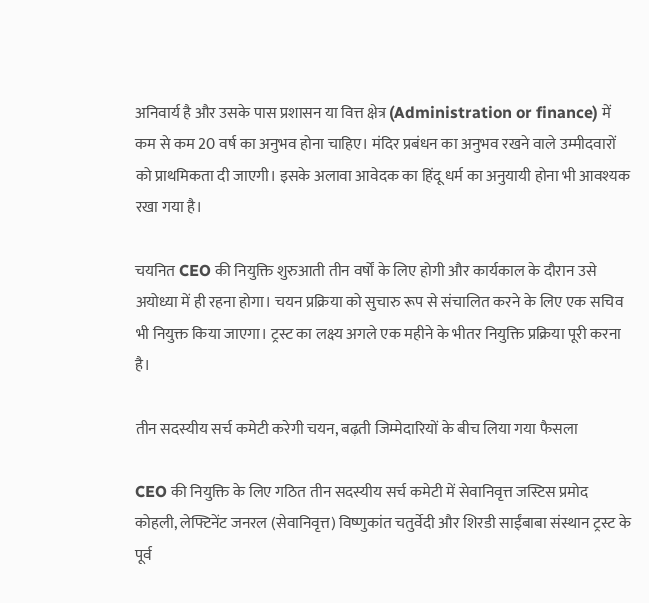अनिवार्य है और उसके पास प्रशासन या वित्त क्षेत्र (Administration or finance) में कम से कम 20 वर्ष का अनुभव होना चाहिए। मंदिर प्रबंधन का अनुभव रखने वाले उम्मीदवारों को प्राथमिकता दी जाएगी। इसके अलावा आवेदक का हिंदू धर्म का अनुयायी होना भी आवश्यक रखा गया है।

चयनित CEO की नियुक्ति शुरुआती तीन वर्षों के लिए होगी और कार्यकाल के दौरान उसे अयोध्या में ही रहना होगा। चयन प्रक्रिया को सुचारु रूप से संचालित करने के लिए एक सचिव भी नियुक्त किया जाएगा। ट्रस्ट का लक्ष्य अगले एक महीने के भीतर नियुक्ति प्रक्रिया पूरी करना है।

तीन सदस्यीय सर्च कमेटी करेगी चयन, बढ़ती जिम्मेदारियों के बीच लिया गया फैसला

CEO की नियुक्ति के लिए गठित तीन सदस्यीय सर्च कमेटी में सेवानिवृत्त जस्टिस प्रमोद कोहली, लेफ्टिनेंट जनरल (सेवानिवृत्त) विष्णुकांत चतुर्वेदी और शिरडी साईंबाबा संस्थान ट्रस्ट के पूर्व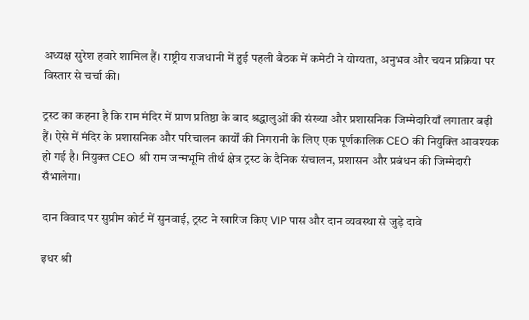अध्यक्ष सुरेश हवारे शामिल हैं। राष्ट्रीय राजधानी में हुई पहली बैठक में कमेटी ने योग्यता, अनुभव और चयन प्रक्रिया पर विस्तार से चर्चा की।

ट्रस्ट का कहना है कि राम मंदिर में प्राण प्रतिष्ठा के बाद श्रद्धालुओं की संख्या और प्रशासनिक जिम्मेदारियाँ लगातार बढ़ी हैं। ऐसे में मंदिर के प्रशासनिक और परिचालन कार्यों की निगरानी के लिए एक पूर्णकालिक CEO की नियुक्ति आवश्यक हो गई है। नियुक्त CEO श्री राम जन्मभूमि तीर्थ क्षेत्र ट्रस्ट के दैनिक संचालन, प्रशासन और प्रबंधन की जिम्मेदारी सँभालेगा।

दान विवाद पर सुप्रीम कोर्ट में सुनवाई, ट्रस्ट ने खारिज किए VIP पास और दान व्यवस्था से जुड़े दावे

इधर श्री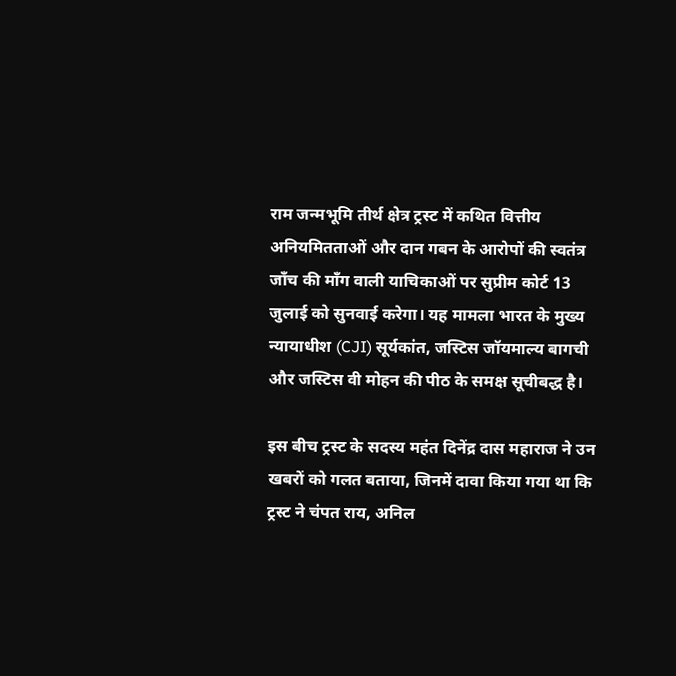राम जन्मभूमि तीर्थ क्षेत्र ट्रस्ट में कथित वित्तीय अनियमितताओं और दान गबन के आरोपों की स्वतंत्र जाँच की माँग वाली याचिकाओं पर सुप्रीम कोर्ट 13 जुलाई को सुनवाई करेगा। यह मामला भारत के मुख्य न्यायाधीश (CJI) सूर्यकांत, जस्टिस जॉयमाल्य बागची और जस्टिस वी मोहन की पीठ के समक्ष सूचीबद्ध है।

इस बीच ट्रस्ट के सदस्य महंत दिनेंद्र दास महाराज ने उन खबरों को गलत बताया, जिनमें दावा किया गया था कि ट्रस्ट ने चंपत राय, अनिल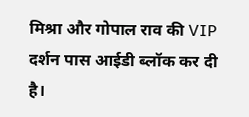मिश्रा और गोपाल राव की VIP दर्शन पास आईडी ब्लॉक कर दी है।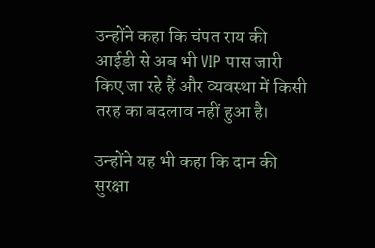उन्होंने कहा कि चंपत राय की आईडी से अब भी VIP पास जारी किए जा रहे हैं और व्यवस्था में किसी तरह का बदलाव नहीं हुआ है।

उन्होंने यह भी कहा कि दान की सुरक्षा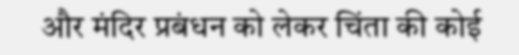और मंदिर प्रबंधन को लेकर चिंता की कोई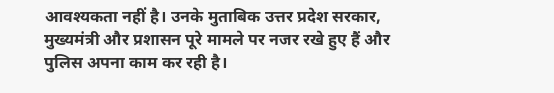आवश्यकता नहीं है। उनके मुताबिक उत्तर प्रदेश सरकार, मुख्यमंत्री और प्रशासन पूरे मामले पर नजर रखे हुए हैं और पुलिस अपना काम कर रही है।